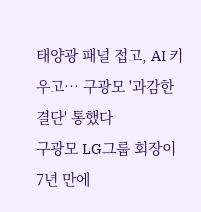태양광 패널 접고, AI 키우고… 구광모 '과감한 결단' 통했다
구광모 LG그룹 회장이 7년 만에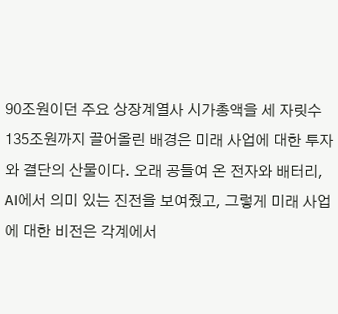90조원이던 주요 상장계열사 시가총액을 세 자릿수 135조원까지 끌어올린 배경은 미래 사업에 대한 투자와 결단의 산물이다. 오래 공들여 온 전자와 배터리, AI에서 의미 있는 진전을 보여줬고, 그렇게 미래 사업에 대한 비전은 각계에서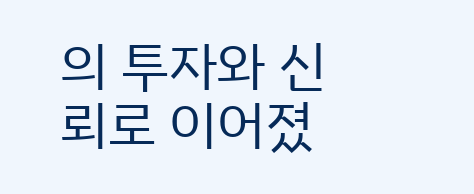의 투자와 신뢰로 이어졌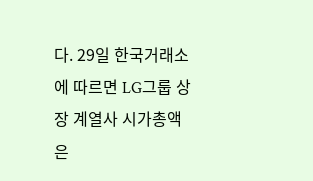다. 29일 한국거래소에 따르면 LG그룹 상장 계열사 시가총액은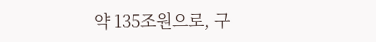약 135조원으로, 구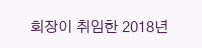회장이 취임한 2018년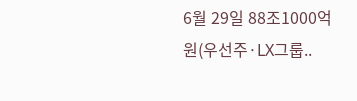6월 29일 88조1000억원(우선주·LX그룹..